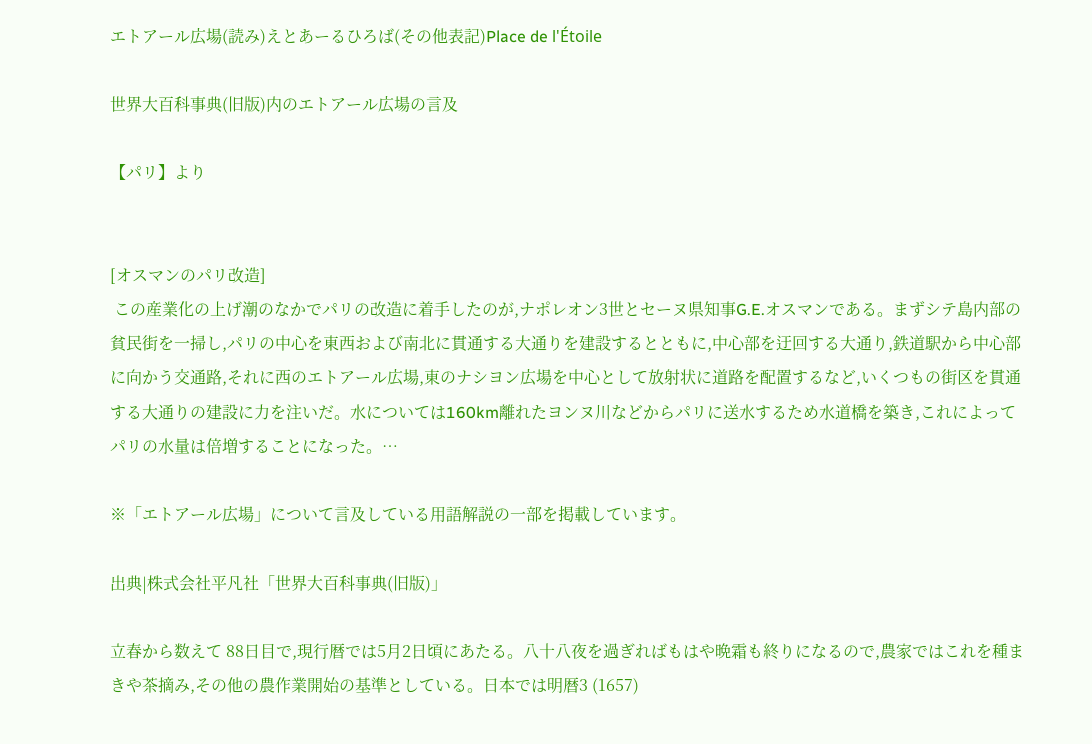エトアール広場(読み)えとあーるひろば(その他表記)Place de l'Étoile

世界大百科事典(旧版)内のエトアール広場の言及

【パリ】より


[オスマンのパリ改造]
 この産業化の上げ潮のなかでパリの改造に着手したのが,ナポレオン3世とセーヌ県知事G.E.オスマンである。まずシテ島内部の貧民街を一掃し,パリの中心を東西および南北に貫通する大通りを建設するとともに,中心部を迂回する大通り,鉄道駅から中心部に向かう交通路,それに西のエトアール広場,東のナシヨン広場を中心として放射状に道路を配置するなど,いくつもの街区を貫通する大通りの建設に力を注いだ。水については160km離れたヨンヌ川などからパリに送水するため水道橋を築き,これによってパリの水量は倍増することになった。…

※「エトアール広場」について言及している用語解説の一部を掲載しています。

出典|株式会社平凡社「世界大百科事典(旧版)」

立春から数えて 88日目で,現行暦では5月2日頃にあたる。八十八夜を過ぎればもはや晩霜も終りになるので,農家ではこれを種まきや茶摘み,その他の農作業開始の基準としている。日本では明暦3 (1657)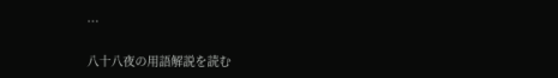...

八十八夜の用語解説を読む